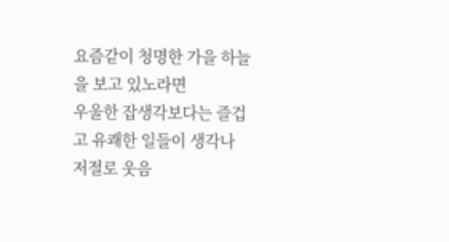요즘같이 청명한 가을 하늘을 보고 있노라면
우울한 잡생각보다는 즐겁고 유쾌한 일들이 생각나
저절로 웃음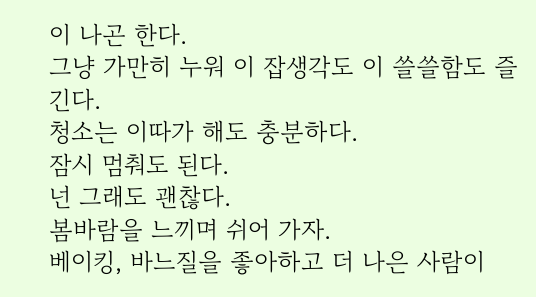이 나곤 한다.
그냥 가만히 누워 이 잡생각도 이 쓸쓸함도 즐긴다.
청소는 이따가 해도 충분하다.
잠시 멈춰도 된다.
넌 그래도 괜찮다.
봄바람을 느끼며 쉬어 가자.
베이킹, 바느질을 좋아하고 더 나은 사람이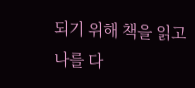되기 위해 책을 읽고 나를 다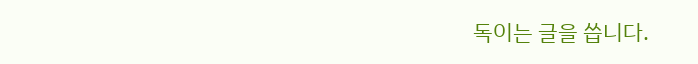독이는 글을 씁니다.